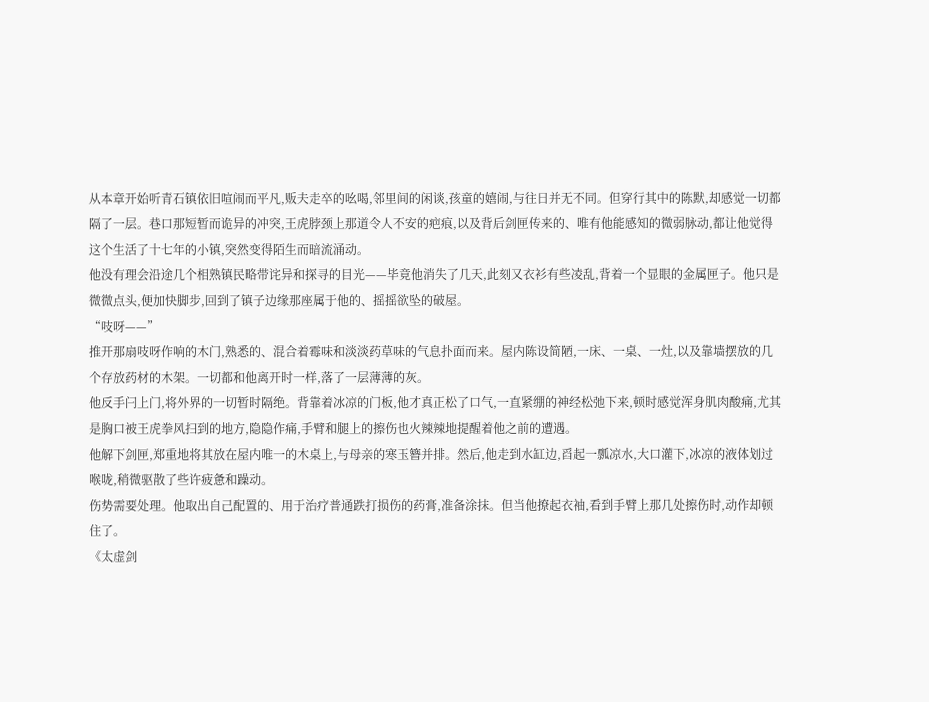从本章开始听青石镇依旧喧闹而平凡,贩夫走卒的吆喝,邻里间的闲谈,孩童的嬉闹,与往日并无不同。但穿行其中的陈默,却感觉一切都隔了一层。巷口那短暂而诡异的冲突,王虎脖颈上那道令人不安的疤痕,以及背后剑匣传来的、唯有他能感知的微弱脉动,都让他觉得这个生活了十七年的小镇,突然变得陌生而暗流涌动。
他没有理会沿途几个相熟镇民略带诧异和探寻的目光——毕竟他消失了几天,此刻又衣衫有些凌乱,背着一个显眼的金属匣子。他只是微微点头,便加快脚步,回到了镇子边缘那座属于他的、摇摇欲坠的破屋。
“吱呀——”
推开那扇吱呀作响的木门,熟悉的、混合着霉味和淡淡药草味的气息扑面而来。屋内陈设简陋,一床、一桌、一灶,以及靠墙摆放的几个存放药材的木架。一切都和他离开时一样,落了一层薄薄的灰。
他反手闩上门,将外界的一切暂时隔绝。背靠着冰凉的门板,他才真正松了口气,一直紧绷的神经松弛下来,顿时感觉浑身肌肉酸痛,尤其是胸口被王虎拳风扫到的地方,隐隐作痛,手臂和腿上的擦伤也火辣辣地提醒着他之前的遭遇。
他解下剑匣,郑重地将其放在屋内唯一的木桌上,与母亲的寒玉簪并排。然后,他走到水缸边,舀起一瓢凉水,大口灌下,冰凉的液体划过喉咙,稍微驱散了些许疲惫和躁动。
伤势需要处理。他取出自己配置的、用于治疗普通跌打损伤的药膏,准备涂抹。但当他撩起衣袖,看到手臂上那几处擦伤时,动作却顿住了。
《太虚剑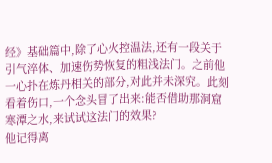经》基础篇中,除了心火控温法,还有一段关于引气淬体、加速伤势恢复的粗浅法门。之前他一心扑在炼丹相关的部分,对此并未深究。此刻看着伤口,一个念头冒了出来:能否借助那洞窟寒潭之水,来试试这法门的效果?
他记得离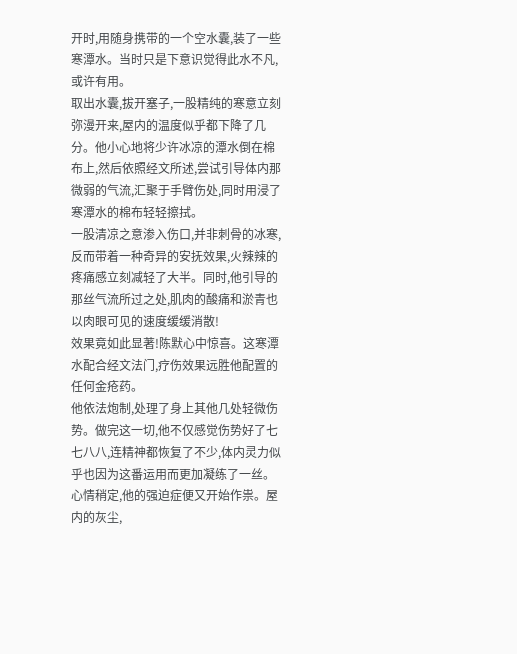开时,用随身携带的一个空水囊,装了一些寒潭水。当时只是下意识觉得此水不凡,或许有用。
取出水囊,拔开塞子,一股精纯的寒意立刻弥漫开来,屋内的温度似乎都下降了几分。他小心地将少许冰凉的潭水倒在棉布上,然后依照经文所述,尝试引导体内那微弱的气流,汇聚于手臂伤处,同时用浸了寒潭水的棉布轻轻擦拭。
一股清凉之意渗入伤口,并非刺骨的冰寒,反而带着一种奇异的安抚效果,火辣辣的疼痛感立刻减轻了大半。同时,他引导的那丝气流所过之处,肌肉的酸痛和淤青也以肉眼可见的速度缓缓消散!
效果竟如此显著!陈默心中惊喜。这寒潭水配合经文法门,疗伤效果远胜他配置的任何金疮药。
他依法炮制,处理了身上其他几处轻微伤势。做完这一切,他不仅感觉伤势好了七七八八,连精神都恢复了不少,体内灵力似乎也因为这番运用而更加凝练了一丝。
心情稍定,他的强迫症便又开始作祟。屋内的灰尘,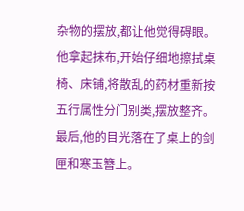杂物的摆放,都让他觉得碍眼。他拿起抹布,开始仔细地擦拭桌椅、床铺,将散乱的药材重新按五行属性分门别类,摆放整齐。最后,他的目光落在了桌上的剑匣和寒玉簪上。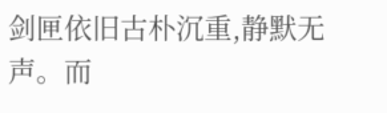剑匣依旧古朴沉重,静默无声。而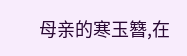母亲的寒玉簪,在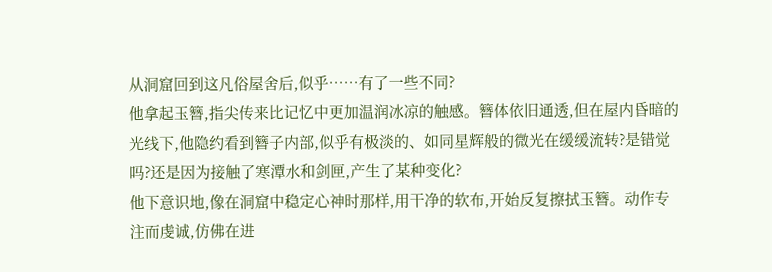从洞窟回到这凡俗屋舍后,似乎……有了一些不同?
他拿起玉簪,指尖传来比记忆中更加温润冰凉的触感。簪体依旧通透,但在屋内昏暗的光线下,他隐约看到簪子内部,似乎有极淡的、如同星辉般的微光在缓缓流转?是错觉吗?还是因为接触了寒潭水和剑匣,产生了某种变化?
他下意识地,像在洞窟中稳定心神时那样,用干净的软布,开始反复擦拭玉簪。动作专注而虔诚,仿佛在进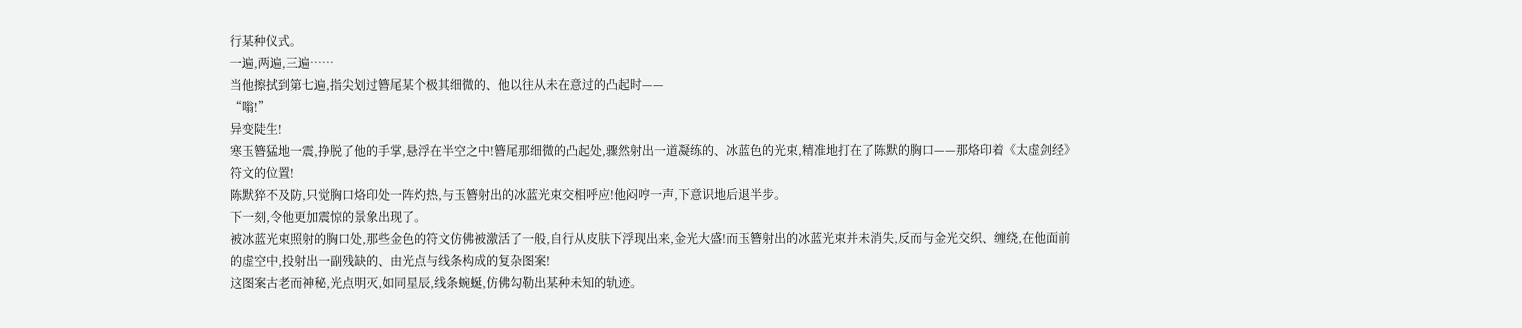行某种仪式。
一遍,两遍,三遍……
当他擦拭到第七遍,指尖划过簪尾某个极其细微的、他以往从未在意过的凸起时——
“嗡!”
异变陡生!
寒玉簪猛地一震,挣脱了他的手掌,悬浮在半空之中!簪尾那细微的凸起处,骤然射出一道凝练的、冰蓝色的光束,精准地打在了陈默的胸口——那烙印着《太虚剑经》符文的位置!
陈默猝不及防,只觉胸口烙印处一阵灼热,与玉簪射出的冰蓝光束交相呼应!他闷哼一声,下意识地后退半步。
下一刻,令他更加震惊的景象出现了。
被冰蓝光束照射的胸口处,那些金色的符文仿佛被激活了一般,自行从皮肤下浮现出来,金光大盛!而玉簪射出的冰蓝光束并未消失,反而与金光交织、缠绕,在他面前的虚空中,投射出一副残缺的、由光点与线条构成的复杂图案!
这图案古老而神秘,光点明灭,如同星辰,线条蜿蜒,仿佛勾勒出某种未知的轨迹。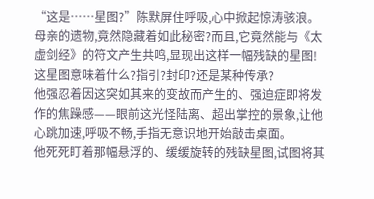“这是……星图?”陈默屏住呼吸,心中掀起惊涛骇浪。母亲的遗物,竟然隐藏着如此秘密?而且,它竟然能与《太虚剑经》的符文产生共鸣,显现出这样一幅残缺的星图!
这星图意味着什么?指引?封印?还是某种传承?
他强忍着因这突如其来的变故而产生的、强迫症即将发作的焦躁感——眼前这光怪陆离、超出掌控的景象,让他心跳加速,呼吸不畅,手指无意识地开始敲击桌面。
他死死盯着那幅悬浮的、缓缓旋转的残缺星图,试图将其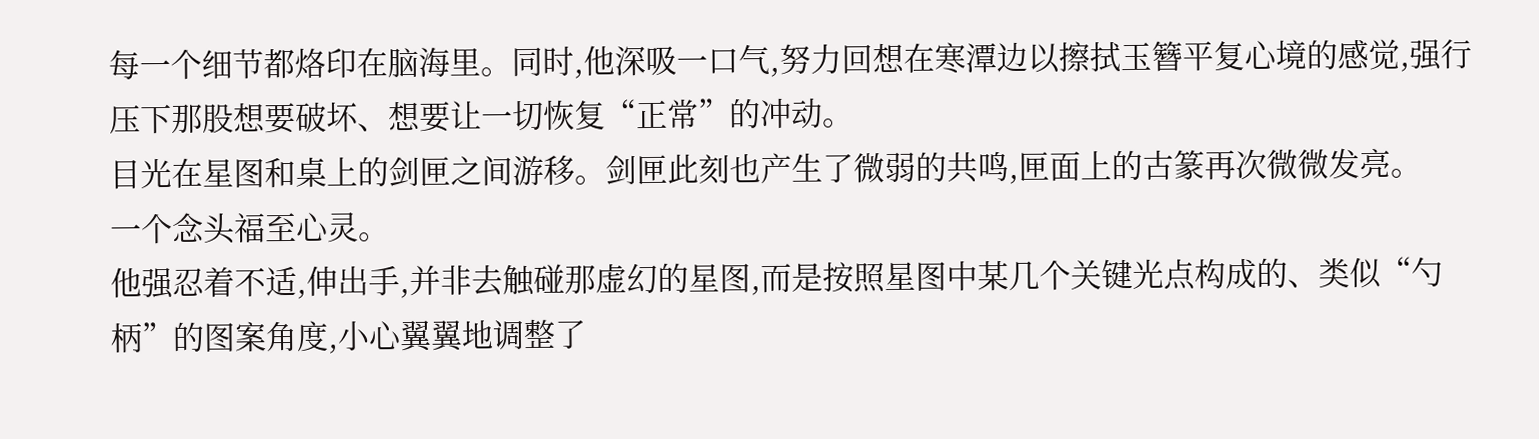每一个细节都烙印在脑海里。同时,他深吸一口气,努力回想在寒潭边以擦拭玉簪平复心境的感觉,强行压下那股想要破坏、想要让一切恢复“正常”的冲动。
目光在星图和桌上的剑匣之间游移。剑匣此刻也产生了微弱的共鸣,匣面上的古篆再次微微发亮。
一个念头福至心灵。
他强忍着不适,伸出手,并非去触碰那虚幻的星图,而是按照星图中某几个关键光点构成的、类似“勺柄”的图案角度,小心翼翼地调整了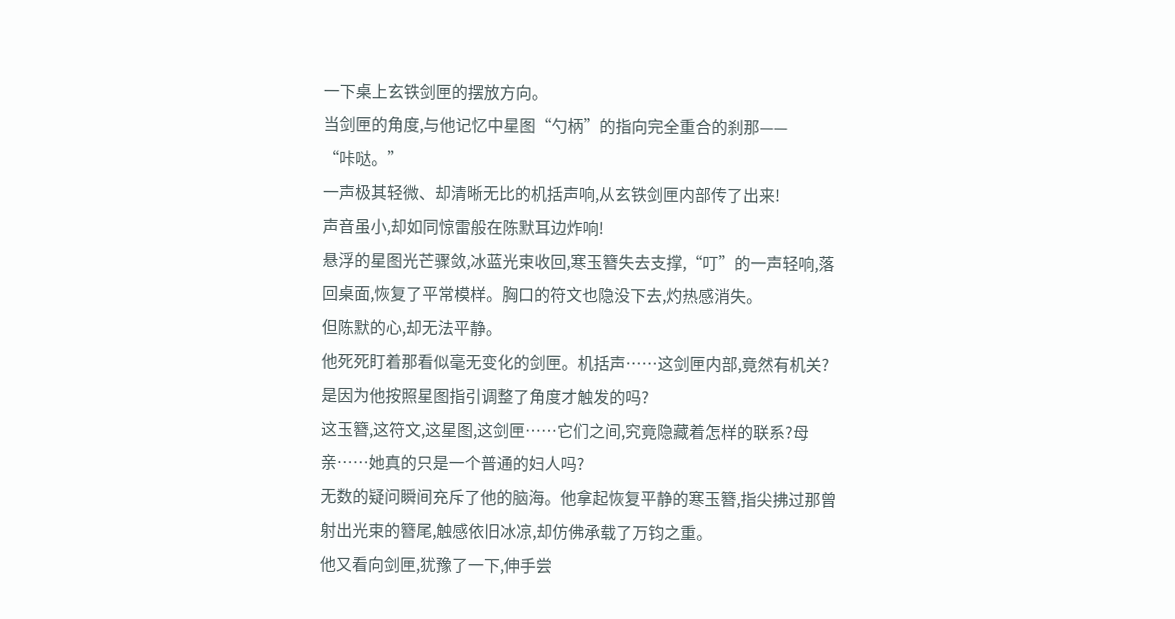一下桌上玄铁剑匣的摆放方向。
当剑匣的角度,与他记忆中星图“勺柄”的指向完全重合的刹那——
“咔哒。”
一声极其轻微、却清晰无比的机括声响,从玄铁剑匣内部传了出来!
声音虽小,却如同惊雷般在陈默耳边炸响!
悬浮的星图光芒骤敛,冰蓝光束收回,寒玉簪失去支撑,“叮”的一声轻响,落回桌面,恢复了平常模样。胸口的符文也隐没下去,灼热感消失。
但陈默的心,却无法平静。
他死死盯着那看似毫无变化的剑匣。机括声……这剑匣内部,竟然有机关?是因为他按照星图指引调整了角度才触发的吗?
这玉簪,这符文,这星图,这剑匣……它们之间,究竟隐藏着怎样的联系?母亲……她真的只是一个普通的妇人吗?
无数的疑问瞬间充斥了他的脑海。他拿起恢复平静的寒玉簪,指尖拂过那曾射出光束的簪尾,触感依旧冰凉,却仿佛承载了万钧之重。
他又看向剑匣,犹豫了一下,伸手尝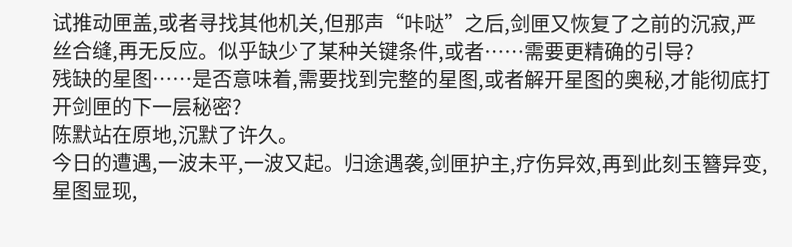试推动匣盖,或者寻找其他机关,但那声“咔哒”之后,剑匣又恢复了之前的沉寂,严丝合缝,再无反应。似乎缺少了某种关键条件,或者……需要更精确的引导?
残缺的星图……是否意味着,需要找到完整的星图,或者解开星图的奥秘,才能彻底打开剑匣的下一层秘密?
陈默站在原地,沉默了许久。
今日的遭遇,一波未平,一波又起。归途遇袭,剑匣护主,疗伤异效,再到此刻玉簪异变,星图显现,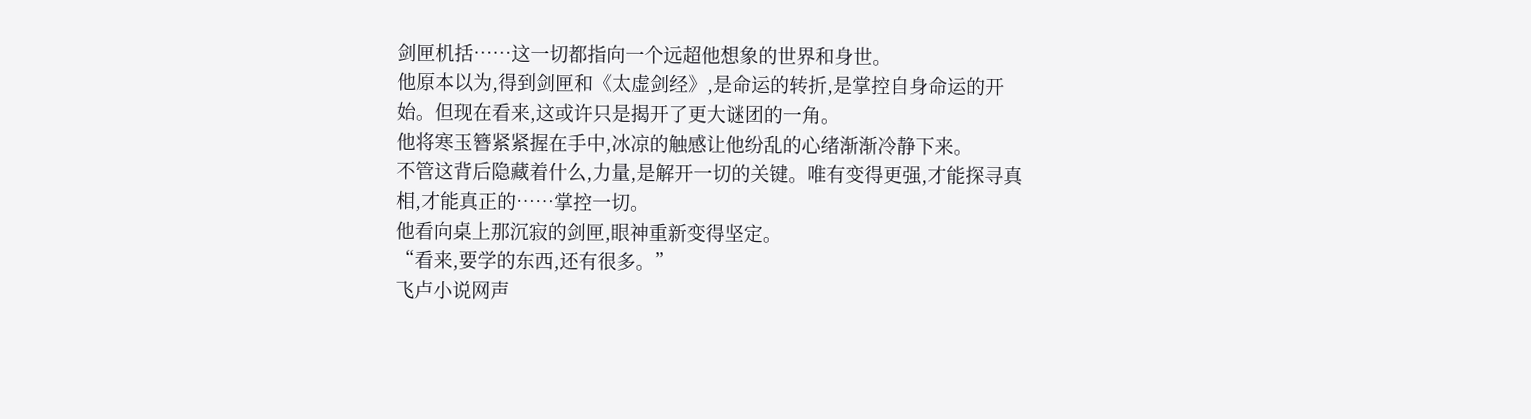剑匣机括……这一切都指向一个远超他想象的世界和身世。
他原本以为,得到剑匣和《太虚剑经》,是命运的转折,是掌控自身命运的开始。但现在看来,这或许只是揭开了更大谜团的一角。
他将寒玉簪紧紧握在手中,冰凉的触感让他纷乱的心绪渐渐冷静下来。
不管这背后隐藏着什么,力量,是解开一切的关键。唯有变得更强,才能探寻真相,才能真正的……掌控一切。
他看向桌上那沉寂的剑匣,眼神重新变得坚定。
“看来,要学的东西,还有很多。”
飞卢小说网声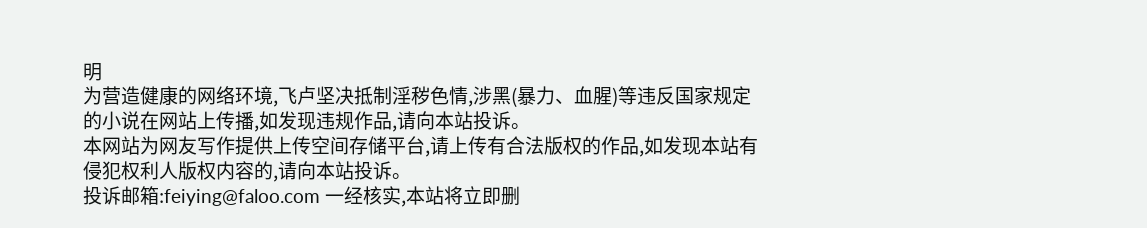明
为营造健康的网络环境,飞卢坚决抵制淫秽色情,涉黑(暴力、血腥)等违反国家规定的小说在网站上传播,如发现违规作品,请向本站投诉。
本网站为网友写作提供上传空间存储平台,请上传有合法版权的作品,如发现本站有侵犯权利人版权内容的,请向本站投诉。
投诉邮箱:feiying@faloo.com 一经核实,本站将立即删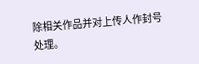除相关作品并对上传人作封号处理。